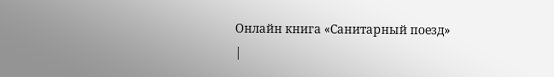Онлайн книга «Санитарный поезд»
|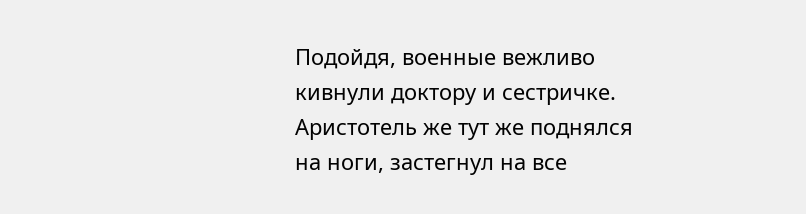Подойдя, военные вежливо кивнули доктору и сестричке. Аристотель же тут же поднялся на ноги, застегнул на все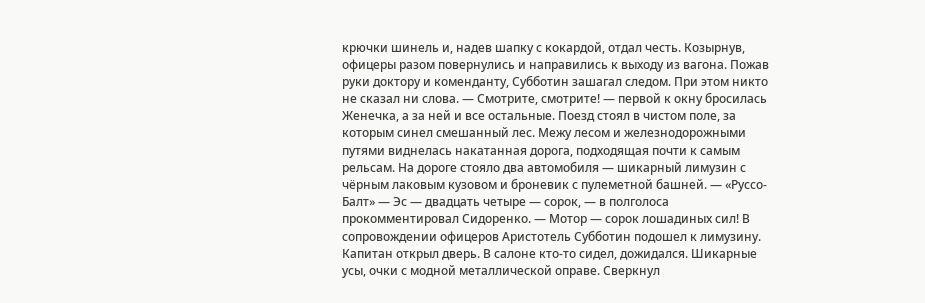крючки шинель и, надев шапку с кокардой, отдал честь. Козырнув, офицеры разом повернулись и направились к выходу из вагона. Пожав руки доктору и коменданту, Субботин зашагал следом. При этом никто не сказал ни слова. — Смотрите, смотрите! — первой к окну бросилась Женечка, а за ней и все остальные. Поезд стоял в чистом поле, за которым синел смешанный лес. Межу лесом и железнодорожными путями виднелась накатанная дорога, подходящая почти к самым рельсам. На дороге стояло два автомобиля — шикарный лимузин с чёрным лаковым кузовом и броневик с пулеметной башней. — «Руссо-Балт» — Эс — двадцать четыре — сорок, — в полголоса прокомментировал Сидоренко. — Мотор — сорок лошадиных сил! В сопровождении офицеров Аристотель Субботин подошел к лимузину. Капитан открыл дверь. В салоне кто-то сидел, дожидался. Шикарные усы, очки с модной металлической оправе. Сверкнул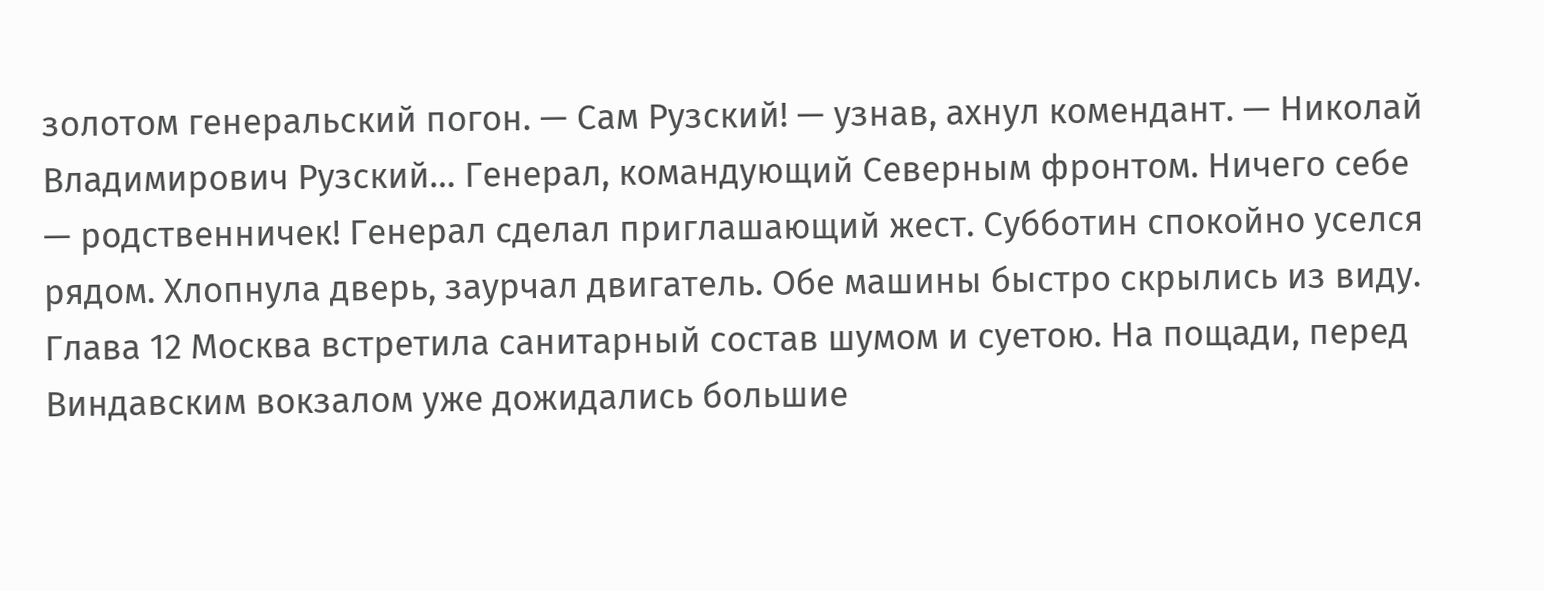золотом генеральский погон. — Сам Рузский! — узнав, ахнул комендант. — Николай Владимирович Рузский… Генерал, командующий Северным фронтом. Ничего себе — родственничек! Генерал сделал приглашающий жест. Субботин спокойно уселся рядом. Хлопнула дверь, заурчал двигатель. Обе машины быстро скрылись из виду. Глава 12 Москва встретила санитарный состав шумом и суетою. На пощади, перед Виндавским вокзалом уже дожидались большие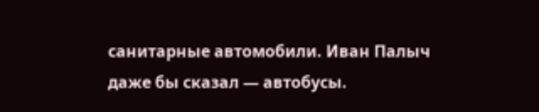санитарные автомобили. Иван Палыч даже бы сказал — автобусы.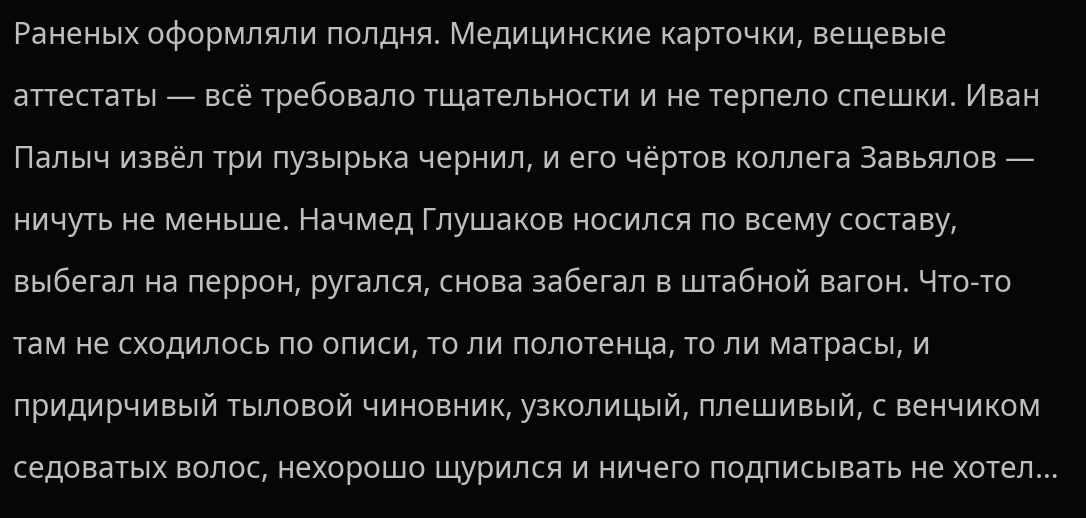Раненых оформляли полдня. Медицинские карточки, вещевые аттестаты — всё требовало тщательности и не терпело спешки. Иван Палыч извёл три пузырька чернил, и его чёртов коллега Завьялов — ничуть не меньше. Начмед Глушаков носился по всему составу, выбегал на перрон, ругался, снова забегал в штабной вагон. Что-то там не сходилось по описи, то ли полотенца, то ли матрасы, и придирчивый тыловой чиновник, узколицый, плешивый, с венчиком седоватых волос, нехорошо щурился и ничего подписывать не хотел…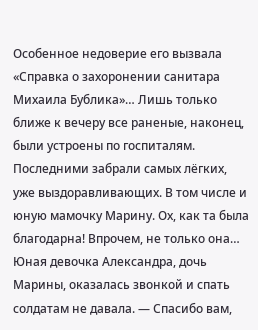Особенное недоверие его вызвала «Справка о захоронении санитара Михаила Бублика»… Лишь только ближе к вечеру все раненые, наконец, были устроены по госпиталям. Последними забрали самых лёгких, уже выздоравливающих. В том числе и юную мамочку Марину. Ох, как та была благодарна! Впрочем, не только она… Юная девочка Александра, дочь Марины, оказалась звонкой и спать солдатам не давала. — Спасибо вам,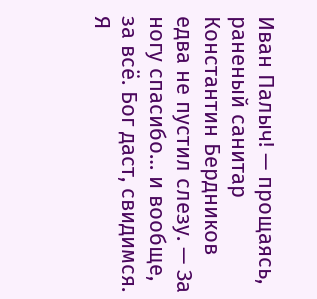Иван Палыч! — прощаясь, раненый санитар Константин Бердников едва не пустил слезу. — За ногу спасибо… и вообще, за всё. Бог даст, свидимся. Я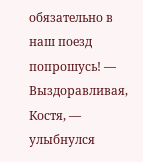обязательно в наш поезд попрошусь! — Выздоравливая, Костя, — улыбнулся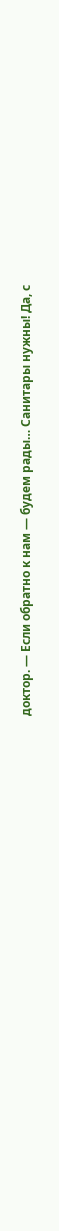доктор. — Если обратно к нам — будем рады… Санитары нужны! Да, с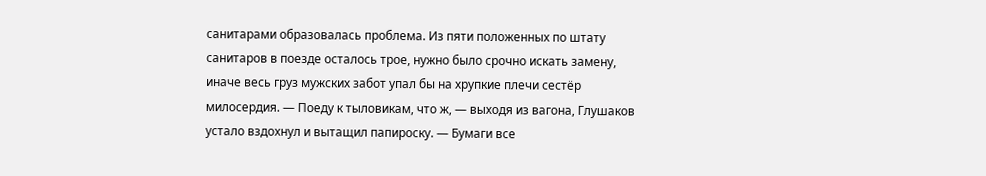санитарами образовалась проблема. Из пяти положенных по штату санитаров в поезде осталось трое, нужно было срочно искать замену, иначе весь груз мужских забот упал бы на хрупкие плечи сестёр милосердия. — Поеду к тыловикам, что ж, — выходя из вагона, Глушаков устало вздохнул и вытащил папироску. — Бумаги все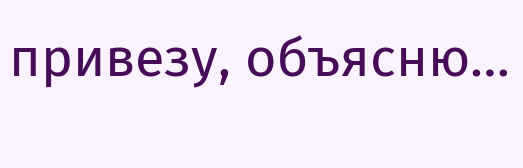привезу, объясню…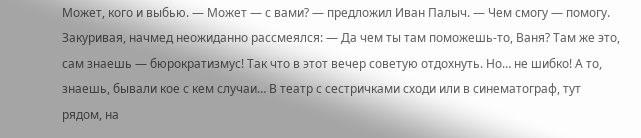Может, кого и выбью. — Может — с вами? — предложил Иван Палыч. — Чем смогу — помогу. Закуривая, начмед неожиданно рассмеялся: — Да чем ты там поможешь-то, Ваня? Там же это, сам знаешь — бюрократизмус! Так что в этот вечер советую отдохнуть. Но… не шибко! А то, знаешь, бывали кое с кем случаи… В театр с сестричками сходи или в синематограф, тут рядом, на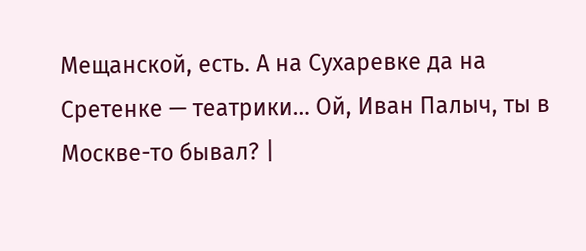Мещанской, есть. А на Сухаревке да на Сретенке — театрики… Ой, Иван Палыч, ты в Москве-то бывал? |